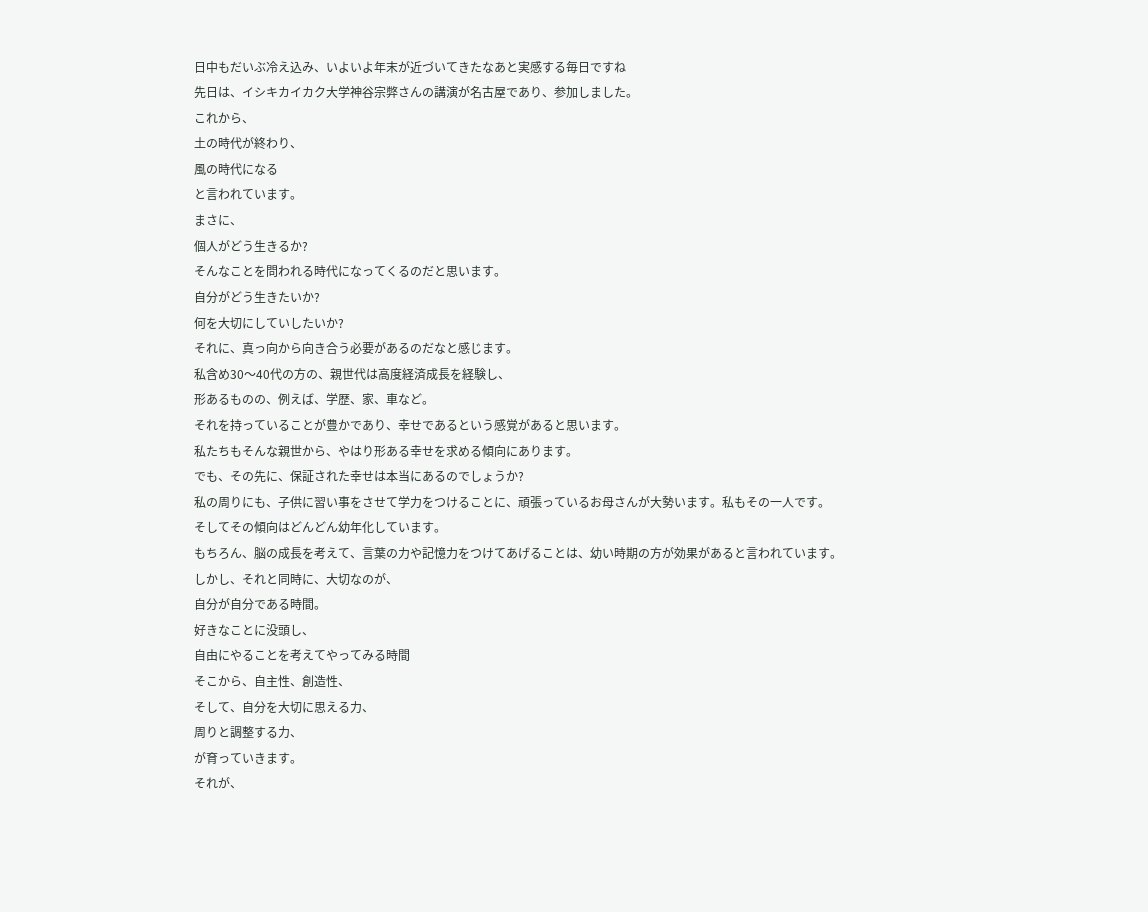日中もだいぶ冷え込み、いよいよ年末が近づいてきたなあと実感する毎日ですね
先日は、イシキカイカク大学神谷宗弊さんの講演が名古屋であり、参加しました。
これから、
土の時代が終わり、
風の時代になる
と言われています。
まさに、
個人がどう生きるか?
そんなことを問われる時代になってくるのだと思います。
自分がどう生きたいか?
何を大切にしていしたいか?
それに、真っ向から向き合う必要があるのだなと感じます。
私含め30〜40代の方の、親世代は高度経済成長を経験し、
形あるものの、例えば、学歴、家、車など。
それを持っていることが豊かであり、幸せであるという感覚があると思います。
私たちもそんな親世から、やはり形ある幸せを求める傾向にあります。
でも、その先に、保証された幸せは本当にあるのでしょうか?
私の周りにも、子供に習い事をさせて学力をつけることに、頑張っているお母さんが大勢います。私もその一人です。
そしてその傾向はどんどん幼年化しています。
もちろん、脳の成長を考えて、言葉の力や記憶力をつけてあげることは、幼い時期の方が効果があると言われています。
しかし、それと同時に、大切なのが、
自分が自分である時間。
好きなことに没頭し、
自由にやることを考えてやってみる時間
そこから、自主性、創造性、
そして、自分を大切に思える力、
周りと調整する力、
が育っていきます。
それが、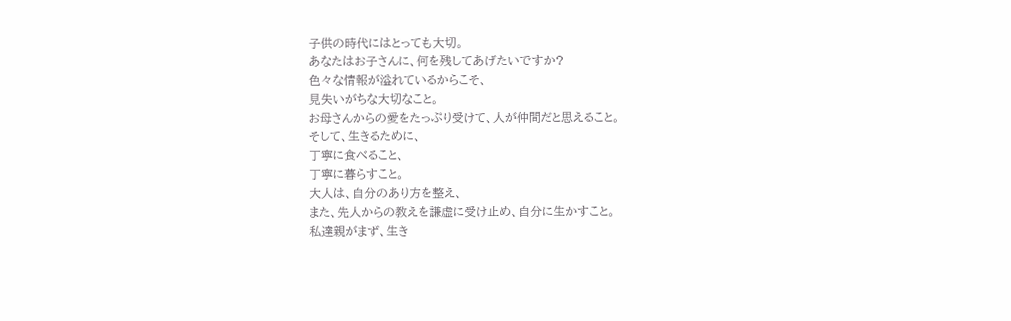子供の時代にはとっても大切。
あなたはお子さんに、何を残してあげたいですか?
色々な情報が溢れているからこそ、
見失いがちな大切なこと。
お母さんからの愛をたっぷり受けて、人が仲間だと思えること。
そして、生きるために、
丁寧に食べること、
丁寧に暮らすこと。
大人は、自分のあり方を整え、
また、先人からの教えを謙虚に受け止め、自分に生かすこと。
私達親がまず、生き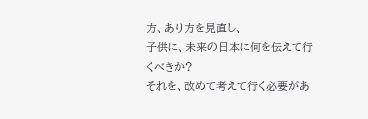方、あり方を見直し、
子供に、未来の日本に何を伝えて行くべきか?
それを、改めて考えて行く必要があ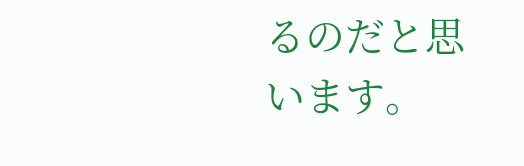るのだと思います。